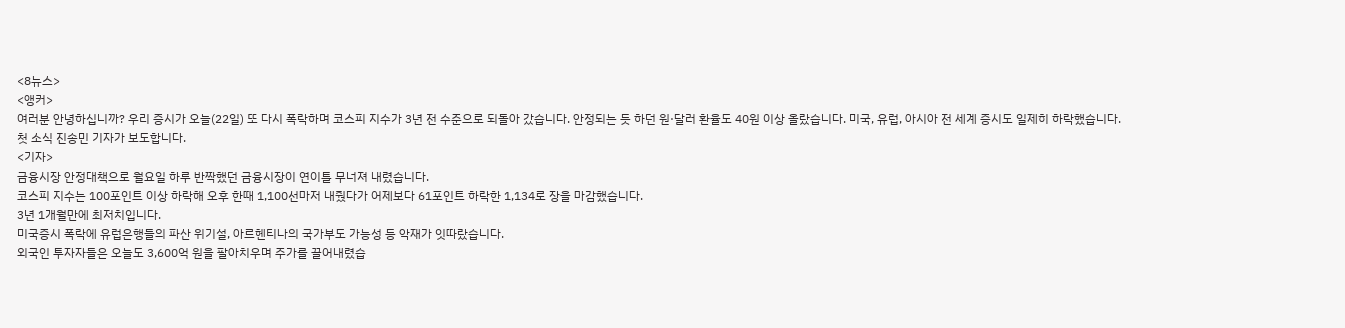<8뉴스>
<앵커>
여러분 안녕하십니까? 우리 증시가 오늘(22일) 또 다시 폭락하며 코스피 지수가 3년 전 수준으로 되돌아 갔습니다. 안정되는 듯 하던 원·달러 환율도 40원 이상 올랐습니다. 미국, 유럽, 아시아 전 세계 증시도 일제히 하락했습니다.
첫 소식 진송민 기자가 보도합니다.
<기자>
금융시장 안정대책으로 월요일 하루 반짝했던 금융시장이 연이틀 무너져 내렸습니다.
코스피 지수는 100포인트 이상 하락해 오후 한때 1,100선마저 내줬다가 어제보다 61포인트 하락한 1,134로 장을 마감했습니다.
3년 1개월만에 최저치입니다.
미국증시 폭락에 유럽은행들의 파산 위기설, 아르헨티나의 국가부도 가능성 등 악재가 잇따랐습니다.
외국인 투자자들은 오늘도 3,600억 원을 팔아치우며 주가를 끌어내렸습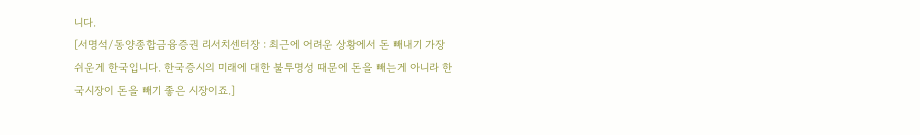니다.
[서명석/동양종합금융증권 리서치센터장 : 최근에 어려운 상황에서 돈 빼내기 가장 쉬운게 한국입니다. 한국증시의 미래에 대한 불투명성 때문에 돈을 빼는게 아니라 한국시장이 돈을 빼기 좋은 시장이죠.]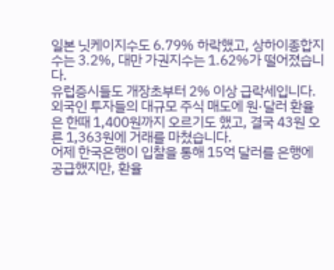일본 닛케이지수도 6.79% 하락했고, 상하이종합지수는 3.2%, 대만 가권지수는 1.62%가 떨어졌습니다.
유럽증시들도 개장초부터 2% 이상 급락세입니다.
외국인 투자들의 대규모 주식 매도에 원·달러 환율은 한때 1,400원까지 오르기도 했고, 결국 43원 오른 1,363원에 거래를 마쳤습니다.
어제 한국은행이 입찰을 통해 15억 달러를 은행에 공급했지만, 환율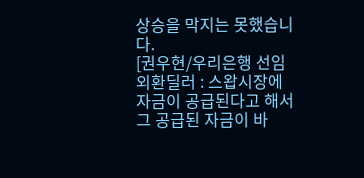상승을 막지는 못했습니다.
[권우현/우리은행 선임외환딜러 : 스왑시장에 자금이 공급된다고 해서 그 공급된 자금이 바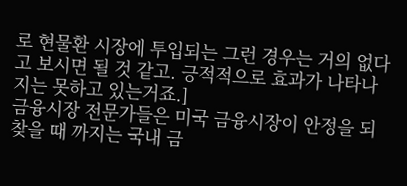로 현물환 시장에 투입되는 그런 경우는 거의 없다고 보시면 될 것 같고. 긍적적으로 효과가 나타나지는 못하고 있는거죠.]
금융시장 전문가들은 미국 금융시장이 안정을 되찾을 때 까지는 국내 금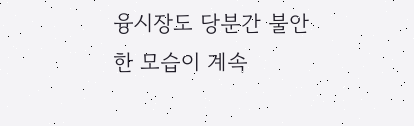융시장도 당분간 불안한 모습이 계속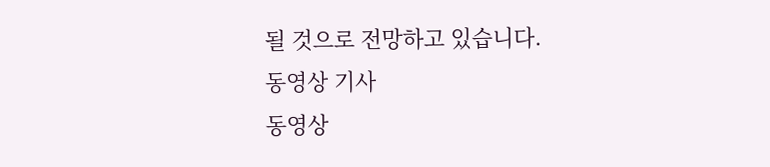될 것으로 전망하고 있습니다.
동영상 기사
동영상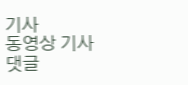기사
동영상 기사
댓글